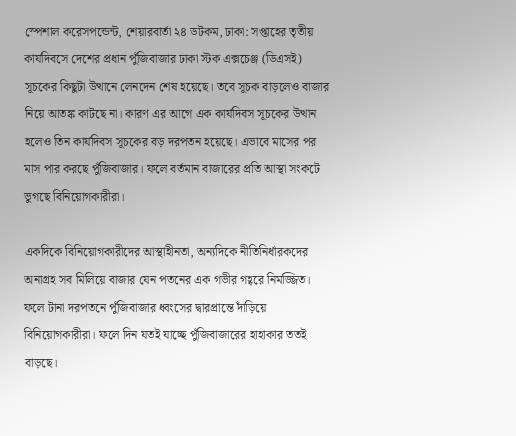স্পেশাল করেসপন্ডেন্ট, শেয়ারবার্তা ২৪ ডটকম, ঢাকা: সপ্তাহের তৃতীয় কার্যদিবসে দেশের প্রধান পুঁজিবাজার ঢাকা স্টক এক্সচেঞ্জ (ডিএসই) সূচকের কিছুটা উত্থানে লেনদেন শেষ হয়েছে। তবে সূচক বাড়লেও বাজার নিয়ে আতঙ্ক কাটছে না। কারণ এর আগে এক কার্যদিবস সূচকের উত্থান হলেও তিন কার্যদিবস সূচকের বড় দরপতন হয়েছে। এভাবে মাসের পর মাস পার করছে পুঁজিবাজার। ফলে বর্তমান বাজারের প্রতি আস্থা সংকটে ভুগছে বিনিয়োগকারীরা।

একদিকে বিনিয়োগকারীদের আস্থাহীনতা, অন্যদিকে নীতিনির্ধারকদের অনাগ্রহ সব মিলিয়ে বাজার যেন পতনের এক গভীর গহ্বরে নিমজ্জিত। ফলে টানা দরপতনে পুঁজিবাজার ধ্বংসের দ্বারপ্রান্তে দাঁড়িয়ে বিনিয়োগকারীরা। ফলে দিন যতই যাচ্ছে পুঁজিবাজারের হাহাকার ততই বাড়ছে।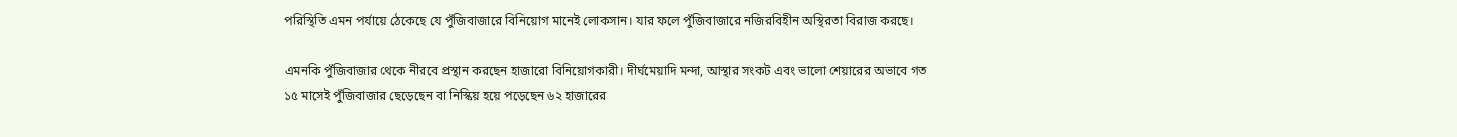পরিস্থিতি এমন পর্যায়ে ঠেকেছে যে পুঁজিবাজারে বিনিয়োগ মানেই লোকসান। যার ফলে পুঁজিবাজারে নজিরবিহীন অস্থিরতা বিরাজ করছে।

এমনকি পুঁজিবাজার থেকে নীরবে প্রস্থান করছেন হাজারো বিনিয়োগকারী। দীর্ঘমেয়াদি মন্দা, আস্থার সংকট এবং ভালো শেয়ারের অভাবে গত ১৫ মাসেই পুঁজিবাজার ছেড়েছেন বা নিস্কিয় হয়ে পড়েছেন ৬২ হাজারের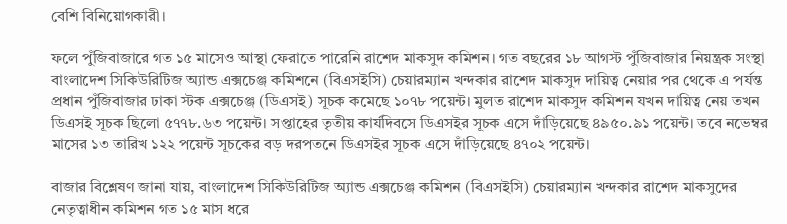বেশি বিনিয়োগকারী।

ফলে পুঁজিবাজারে গত ১৫ মাসেও আস্থা ফেরাতে পারেনি রাশেদ মাকসুদ কমিশন। গত বছরের ১৮ আগস্ট পুঁজিবাজার নিয়ন্ত্রক সংস্থা বাংলাদেশ সিকিউরিটিজ অ্যান্ড এক্সচেঞ্জ কমিশনে (বিএসইসি) চেয়ারম্যান খন্দকার রাশেদ মাকসুদ দায়িত্ব নেয়ার পর থেকে এ পর্যন্ত প্রধান পুঁজিবাজার ঢাকা স্টক এক্সচেঞ্জ (ডিএসই) সূচক কমেছে ১০৭৮ পয়েন্ট। মুলত রাশেদ মাকসুদ কমিশন যখন দায়িত্ব নেয় তখন ডিএসই সূচক ছিলো ৫৭৭৮.৬৩ পয়েন্ট। সপ্তাহের তৃতীয় কার্যদিবসে ডিএসইর সূচক এসে দাঁড়িয়েছে ৪৯৫০.৯১ পয়েন্ট। তবে নভেম্বর মাসের ১৩ তারিখ ১২২ পয়েন্ট সূচকের বড় দরপতনে ডিএসইর সূচক এসে দাঁড়িয়েছে ৪৭০২ পয়েন্ট।

বাজার বিশ্লেষণ জানা যায়, বাংলাদেশ সিকিউরিটিজ অ্যান্ড এক্সচেঞ্জ কমিশন (বিএসইসি) চেয়ারম্যান খন্দকার রাশেদ মাকসুদের নেতৃত্বাধীন কমিশন গত ১৫ মাস ধরে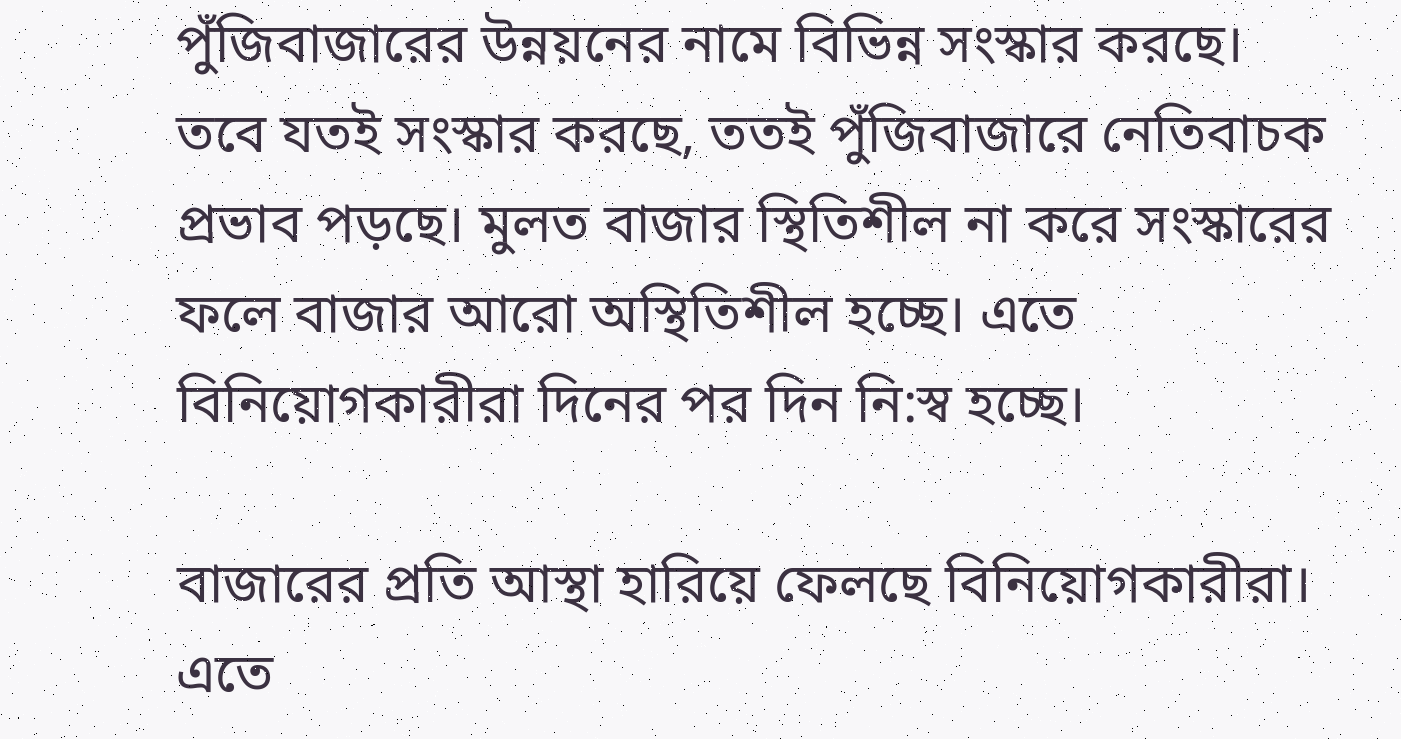পুঁজিবাজারের উন্নয়নের নামে বিভিন্ন সংস্কার করছে। তবে যতই সংস্কার করছে, ততই পুঁজিবাজারে নেতিবাচক প্রভাব পড়ছে। মুলত বাজার স্থিতিশীল না করে সংস্কারের ফলে বাজার আরো অস্থিতিশীল হচ্ছে। এতে বিনিয়োগকারীরা দিনের পর দিন নি:স্ব হচ্ছে।

বাজারের প্রতি আস্থা হারিয়ে ফেলছে বিনিয়োগকারীরা। এতে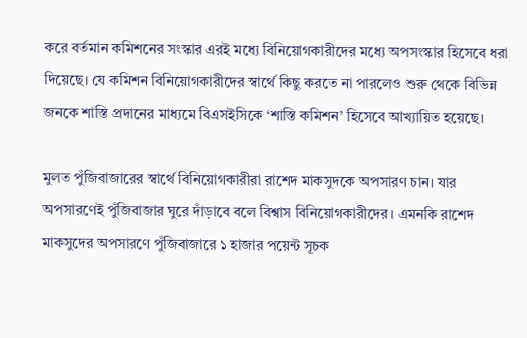করে বর্তমান কমিশনের সংস্কার এরই মধ্যে বিনিয়োগকারীদের মধ্যে অপসংস্কার হিসেবে ধরা দিয়েছে। যে কমিশন বিনিয়োগকারীদের স্বার্থে কিছু করতে না পারলেও শুরু থেকে বিভিন্ন জনকে শাস্তি প্রদানের মাধ্যমে বিএসইসিকে ‘শাস্তি কমিশন’ হিসেবে আখ্যায়িত হয়েছে।

মুলত পুঁজিবাজারের স্বার্থে বিনিয়োগকারীরা রাশেদ মাকসুদকে অপসারণ চান। যার অপসারণেই পুঁজিবাজার ঘুরে দাঁড়াবে বলে বিশ্বাস বিনিয়োগকারীদের। এমনকি রাশেদ মাকসুদের অপসারণে পুঁজিবাজারে ১ হাজার পয়েন্ট সূচক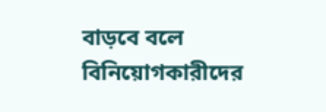বাড়বে বলে বিনিয়োগকারীদের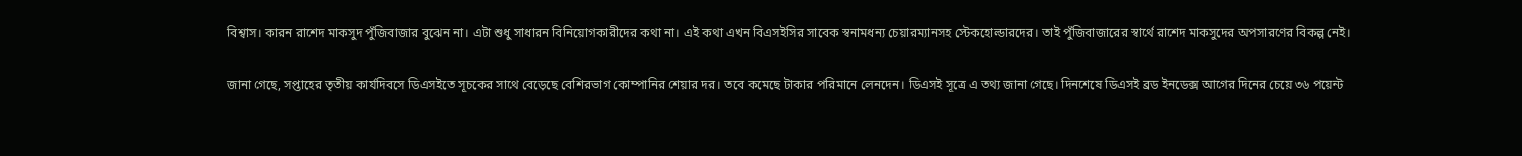বিশ্বাস। কারন রাশেদ মাকসুদ পুঁজিবাজার বুঝেন না। এটা শুধু সাধারন বিনিয়োগকারীদের কথা না। এই কথা এখন বিএসইসির সাবেক স্বনামধন্য চেয়ারম্যানসহ স্টেকহোল্ডারদের। তাই পুঁজিবাজারের স্বার্থে রাশেদ মাকসুদের অপসারণের বিকল্প নেই।

জানা গেছে, সপ্তাহের তৃতীয় কার্যদিবসে ডিএসইতে সূচকের সাথে বেড়েছে বেশিরভাগ কোম্পানির শেয়ার দর। তবে কমেছে টাকার পরিমানে লেনদেন। ডিএসই সূত্রে এ তথ্য জানা গেছে। দিনশেষে ডিএসই ব্রড ইনডেক্স আগের দিনের চেয়ে ৩৬ পয়েন্ট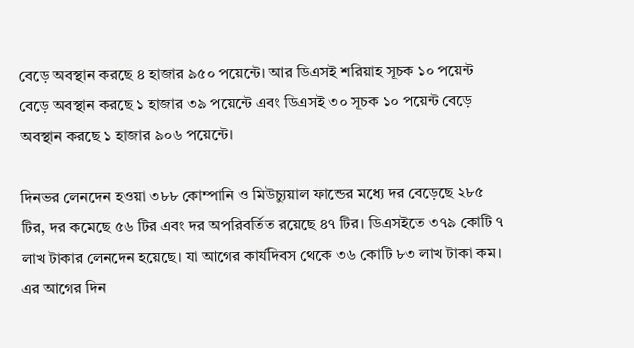বেড়ে অবস্থান করছে ৪ হাজার ৯৫০ পয়েন্টে। আর ডিএসই শরিয়াহ সূচক ১০ পয়েন্ট বেড়ে অবস্থান করছে ১ হাজার ৩৯ পয়েন্টে এবং ডিএসই ৩০ সূচক ১০ পয়েন্ট বেড়ে অবস্থান করছে ১ হাজার ৯০৬ পয়েন্টে।

দিনভর লেনদেন হওয়া ৩৮৮ কোম্পানি ও মিউচ্যুয়াল ফান্ডের মধ্যে দর বেড়েছে ২৮৫ টির, দর কমেছে ৫৬ টির এবং দর অপরিবর্তিত রয়েছে ৪৭ টির। ডিএসইতে ৩৭৯ কোটি ৭ লাখ টাকার লেনদেন হয়েছে। যা আগের কার্যদিবস থেকে ৩৬ কোটি ৮৩ লাখ টাকা কম। এর আগের দিন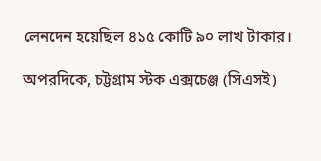লেনদেন হয়েছিল ৪১৫ কোটি ৯০ লাখ টাকার।

অপরদিকে, চট্টগ্রাম স্টক এক্সচেঞ্জ (সিএসই)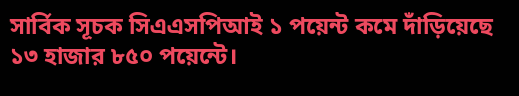সার্বিক সূচক সিএএসপিআই ১ পয়েন্ট কমে দাঁড়িয়েছে ১৩ হাজার ৮৫০ পয়েন্টে।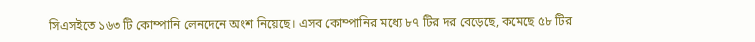সিএসইতে ১৬৩ টি কোম্পানি লেনদেনে অংশ নিয়েছে। এসব কোম্পানির মধ্যে ৮৭ টির দর বেড়েছে, কমেছে ৫৮ টির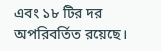এবং ১৮ টির দর অপরিবর্তিত রয়েছে।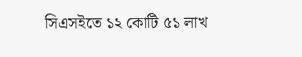সিএসইতে ১২ কোটি ৫১ লাখ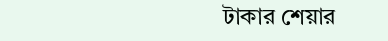টাকার শেয়ার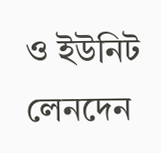ও ইউনিট লেনদেন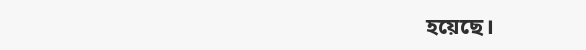হয়েছে।